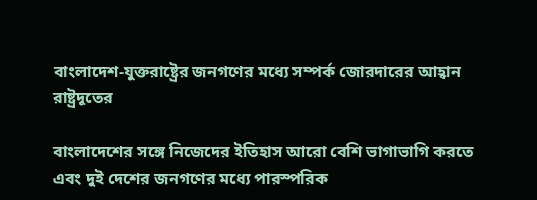বাংলাদেশ-যুক্তরাষ্ট্রের জনগণের মধ্যে সম্পর্ক জোরদারের আহ্বান রাষ্ট্রদূতের

বাংলাদেশের সঙ্গে নিজেদের ইতিহাস আরো বেশি ভাগাভাগি করতে এবং দুই দেশের জনগণের মধ্যে পারস্পরিক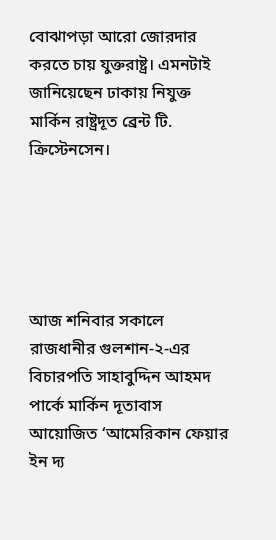বোঝাপড়া আরো জোরদার করতে চায় যুক্তরাষ্ট্র। এমনটাই জানিয়েছেন ঢাকায় নিযুক্ত মার্কিন রাষ্ট্রদূত ব্রেন্ট টি. ক্রিস্টেনসেন।





আজ শনিবার সকালে রাজধানীর গুলশান-২-এর বিচারপতি সাহাবুদ্দিন আহমদ পার্কে মার্কিন দূতাবাস আয়োজিত ‘আমেরিকান ফেয়ার ইন দ্য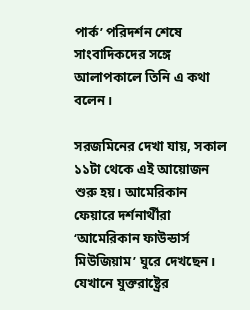পার্ক’ পরিদর্শন শেষে সাংবাদিকদের সঙ্গে আলাপকালে তিনি এ কথা বলেন।

সরজমিনের দেখা যায়, সকাল ১১টা থেকে এই আয়োজন শুরু হয়। আমেরিকান ফেয়ারে দর্শনার্থীরা ‘আমেরিকান ফাউন্ডার্স মিউজিয়াম’ ঘুরে দেখছেন। যেখানে যুক্তরাষ্ট্রের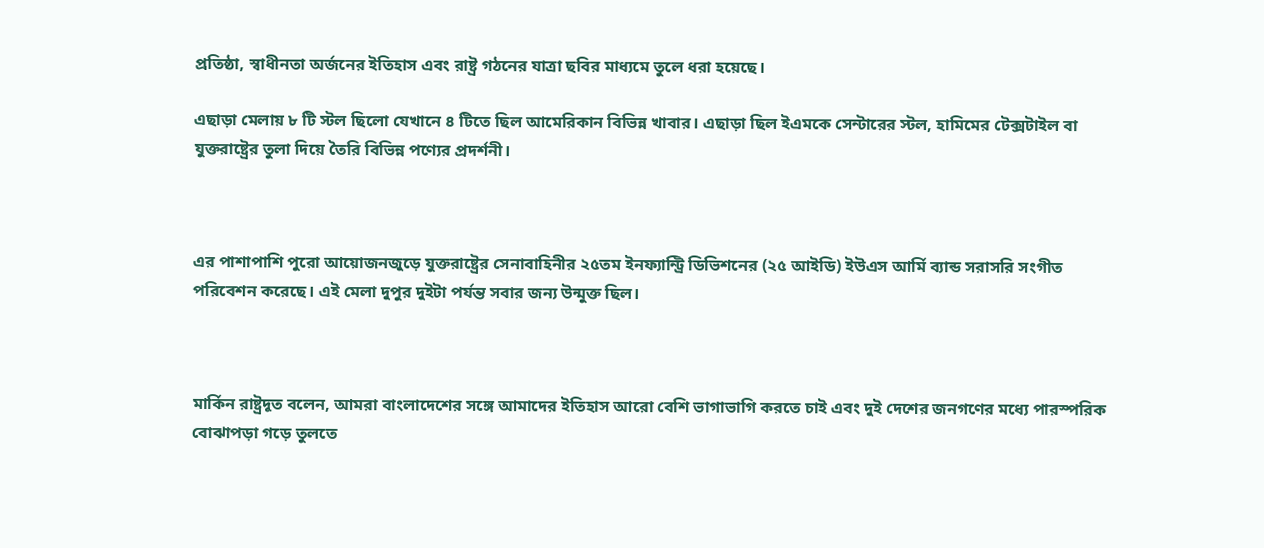প্রতিষ্ঠা, স্বাধীনতা অর্জনের ইতিহাস এবং রাষ্ট্র গঠনের যাত্রা ছবির মাধ্যমে তুলে ধরা হয়েছে।

এছাড়া মেলায় ৮ টি স্টল ছিলো যেখানে ৪ টিতে ছিল আমেরিকান বিভিন্ন খাবার। এছাড়া ছিল ইএমকে সেন্টারের স্টল, হামিমের টেক্সটাইল বা যুক্তরাষ্ট্রের তুলা দিয়ে তৈরি বিভিন্ন পণ্যের প্রদর্শনী।



এর পাশাপাশি পুরো আয়োজনজুড়ে যুক্তরাষ্ট্রের সেনাবাহিনীর ২৫তম ইনফ্যান্ট্রি ডিভিশনের (২৫ আইডি) ইউএস আর্মি ব্যান্ড সরাসরি সংগীত পরিবেশন করেছে। এই মেলা দুপুর দুইটা পর্যন্ত সবার জন্য উন্মুক্ত ছিল।



মার্কিন রাষ্ট্রদূত বলেন, আমরা বাংলাদেশের সঙ্গে আমাদের ইতিহাস আরো বেশি ভাগাভাগি করতে চাই এবং দুই দেশের জনগণের মধ্যে পারস্পরিক বোঝাপড়া গড়ে তুলতে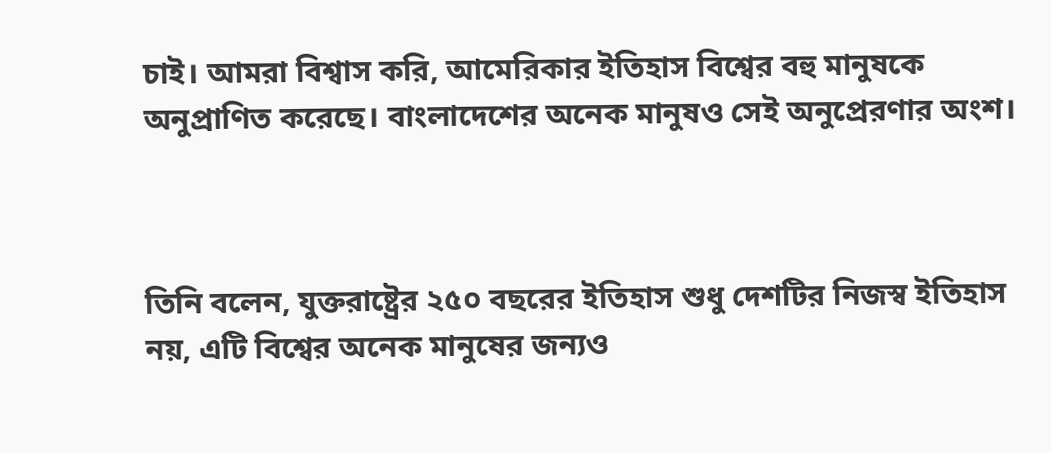চাই। আমরা বিশ্বাস করি, আমেরিকার ইতিহাস বিশ্বের বহু মানুষকে অনুপ্রাণিত করেছে। বাংলাদেশের অনেক মানুষও সেই অনুপ্রেরণার অংশ।



তিনি বলেন, যুক্তরাষ্ট্রের ২৫০ বছরের ইতিহাস শুধু দেশটির নিজস্ব ইতিহাস নয়, এটি বিশ্বের অনেক মানুষের জন্যও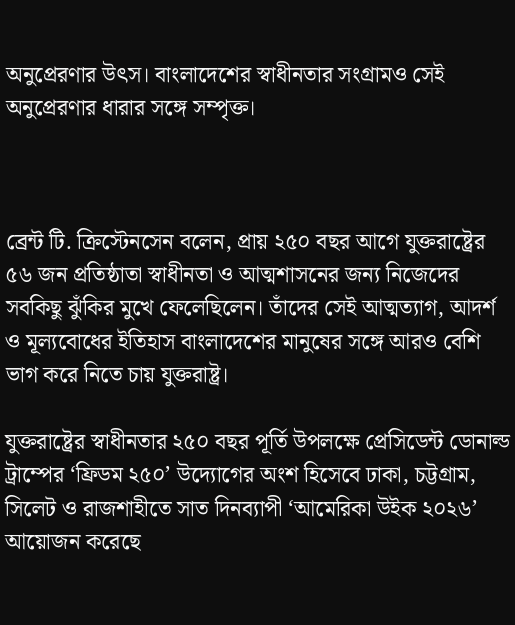অনুপ্রেরণার উৎস। বাংলাদেশের স্বাধীনতার সংগ্রামও সেই অনুপ্রেরণার ধারার সঙ্গে সম্পৃক্ত।



ব্রেন্ট টি. ক্রিস্টেনসেন বলেন, প্রায় ২৫০ বছর আগে যুক্তরাষ্ট্রের ৫৬ জন প্রতিষ্ঠাতা স্বাধীনতা ও আত্মশাসনের জন্য নিজেদের সবকিছু ঝুঁকির মুখে ফেলেছিলেন। তাঁদের সেই আত্মত্যাগ, আদর্শ ও মূল্যবোধের ইতিহাস বাংলাদেশের মানুষের সঙ্গে আরও বেশি ভাগ করে নিতে চায় যুক্তরাষ্ট্র।

যুক্তরাষ্ট্রের স্বাধীনতার ২৫০ বছর পূর্তি উপলক্ষে প্রেসিডেন্ট ডোনাল্ড ট্রাম্পের ‘ফ্রিডম ২৫০’ উদ্যোগের অংশ হিসেবে ঢাকা, চট্টগ্রাম, সিলেট ও রাজশাহীতে সাত দিনব্যাপী ‘আমেরিকা উইক ২০২৬’ আয়োজন করেছে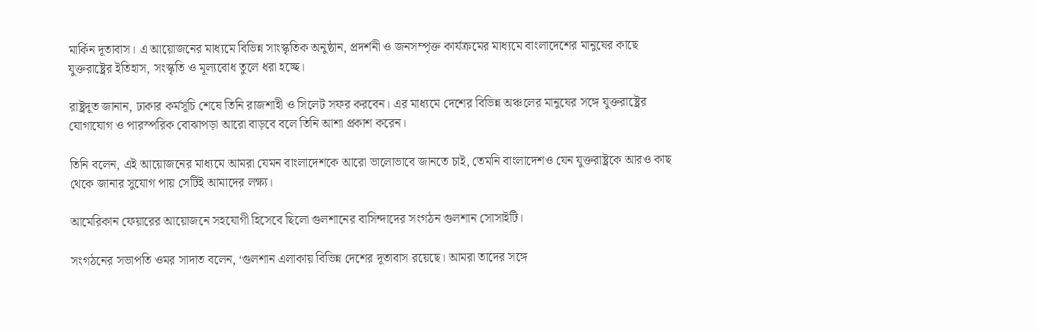মার্কিন দূতাবাস। এ আয়োজনের মাধ্যমে বিভিন্ন সাংস্কৃতিক অনুষ্ঠান, প্রদর্শনী ও জনসম্পৃক্ত কার্যক্রমের মাধ্যমে বাংলাদেশের মানুষের কাছে যুক্তরাষ্ট্রের ইতিহাস, সংস্কৃতি ও মূল্যবোধ তুলে ধরা হচ্ছে।

রাষ্ট্রদূত জানান, ঢাকার কর্মসূচি শেষে তিনি রাজশাহী ও সিলেট সফর করবেন। এর মাধ্যমে দেশের বিভিন্ন অঞ্চলের মানুষের সঙ্গে যুক্তরাষ্ট্রের যোগাযোগ ও পারস্পরিক বোঝাপড়া আরো বাড়বে বলে তিনি আশা প্রকাশ করেন।

তিনি বলেন, এই আয়োজনের মাধ্যমে আমরা যেমন বাংলাদেশকে আরো ভালোভাবে জানতে চাই, তেমনি বাংলাদেশও যেন যুক্তরাষ্ট্রকে আরও কাছ থেকে জানার সুযোগ পায় সেটিই আমাদের লক্ষ্য।

আমেরিকান ফেয়ারের আয়োজনে সহযোগী হিসেবে ছিলো গুলশানের বাসিন্দাদের সংগঠন গুলশান সোসাইটি।

সংগঠনের সভাপতি ওমর সাদাত বলেন, ‘গুলশান এলাকায় বিভিন্ন দেশের দূতাবাস রয়েছে। আমরা তাদের সঙ্গে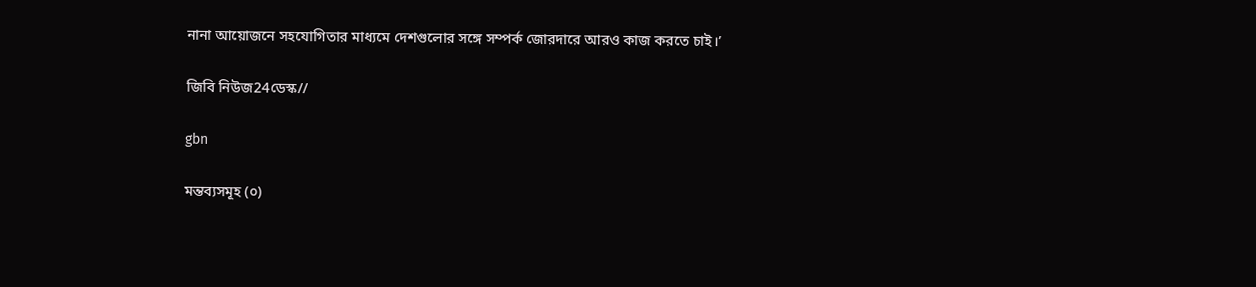নানা আয়োজনে সহযোগিতার মাধ্যমে দেশগুলোর সঙ্গে সম্পর্ক জোরদারে আরও কাজ করতে চাই।’

জিবি নিউজ24ডেস্ক//

gbn

মন্তব্যসমূহ (০)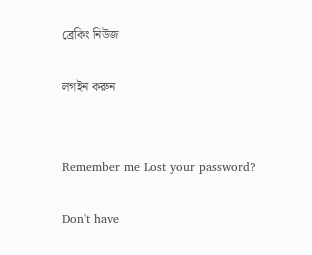ব্রেকিং নিউজ

লগইন করুন


Remember me Lost your password?

Don't have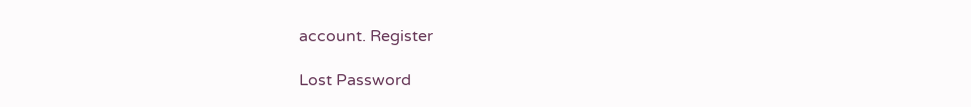account. Register

Lost Password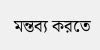মন্তব্য করতে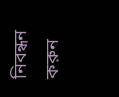নিবন্ধন করুন